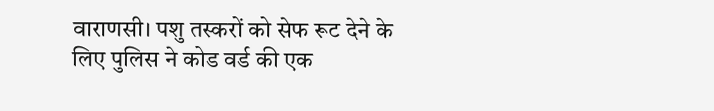वाराणसी। पशु तस्करों को सेफ रूट देने के लिए पुलिस ने कोड वर्ड की एक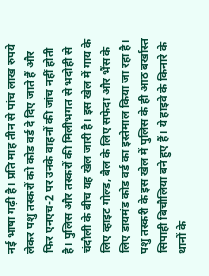नई भाषा गढ़ी है। प्रति माह तीन से पांच लाख रुपये लेकर पशु तस्करों को कोड वर्ड दे दिए जाते हैं और फिर एनएच-2 पर उनके वाहनों की जांच नहीं होती है। पुलिस और तस्करों की मिलीभगत से भदोही से चंदौली के बीच यह खेल जारी है। इस खेल में गाय के लिए व्हाइट गोल्ड, बैल के लिए सफेदा और भैंस के लिए डायमंड कोड वर्ड का इस्तेमाल किया जा रहा है।
पशु तस्करी के इस खेल में पुलिस के ही आठ बर्खास्त सिपाही बिचौलिया बने हुए हैं। ये हाइवे के किनारे के थानों के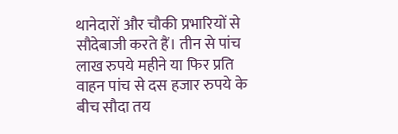थानेदारों और चौकी प्रभारियों से सौदेबाजी करते हैं। तीन से पांच लाख रुपये महीने या फिर प्रति वाहन पांच से दस हजार रुपये के बीच सौदा तय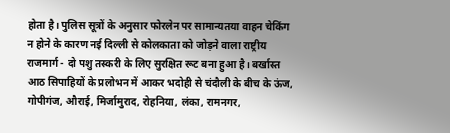होता है। पुलिस सूत्रों के अनुसार फोरलेन पर सामान्यतया वाहन चेकिंग न होने के कारण नई दिल्ली से कोलकाता को जोड़ने वाला राष्ट्रीय राजमार्ग - दो पशु तस्करी के लिए सुरक्षित रूट बना हुआ है। बर्खास्त आठ सिपाहियों के प्रलोभन में आकर भदोही से चंदौली के बीच के ऊंज, गोपीगंज, औराई, मिर्जामुराद, रोहनिया, लंका, रामनगर,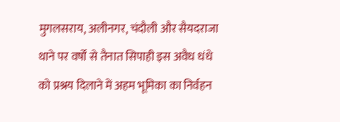मुगलसराय, अलीनगर, चंदौली और सैयदराजा थाने पर वर्षों से तैनात सिपाही इस अवैध धंधे को प्रश्रय दिलाने में अहम भूमिका का निर्वहन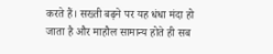करते हैं। सख्ती बढ़ने पर यह धंधा मंदा हो जाता है और माहौल सामान्य होते ही सब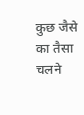कुछ जैसे का तैसा चलने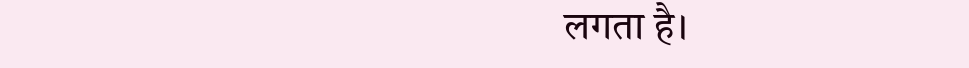लगता है।